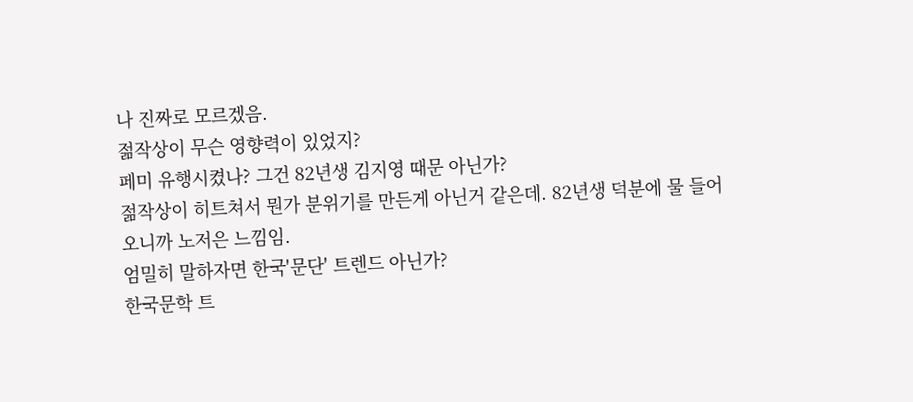나 진짜로 모르겠음.
젊작상이 무슨 영향력이 있었지?
페미 유행시켰나? 그건 82년생 김지영 때문 아닌가?
젊작상이 히트쳐서 뭔가 분위기를 만든게 아닌거 같은데. 82년생 덕분에 물 들어오니까 노저은 느낌임.
엄밀히 말하자면 한국'문단' 트렌드 아닌가?
한국문학 트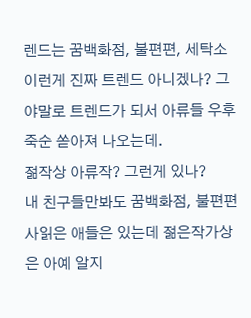렌드는 꿈백화점, 불편편, 세탁소 이런게 진짜 트렌드 아니겠나? 그야말로 트렌드가 되서 아류들 우후죽순 쏟아져 나오는데.
젊작상 아류작? 그런게 있나?
내 친구들만봐도 꿈백화점, 불편편 사읽은 애들은 있는데 젊은작가상은 아예 알지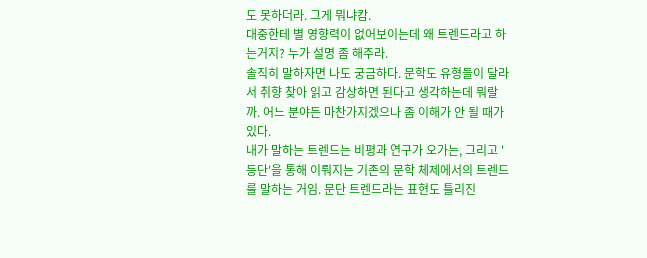도 못하더라. 그게 뭐냐캄.
대중한테 별 영향력이 없어보이는데 왜 트렌드라고 하는거지? 누가 설명 좀 해주라.
솔직히 말하자면 나도 궁금하다. 문학도 유형들이 달라서 취향 찾아 읽고 감상하면 된다고 생각하는데 뭐랄까. 어느 분야든 마찬가지겠으나 좀 이해가 안 될 때가 있다.
내가 말하는 트렌드는 비평과 연구가 오가는, 그리고 '등단'을 통해 이뤄지는 기존의 문학 체제에서의 트렌드를 말하는 거임. 문단 트렌드라는 표현도 틀리진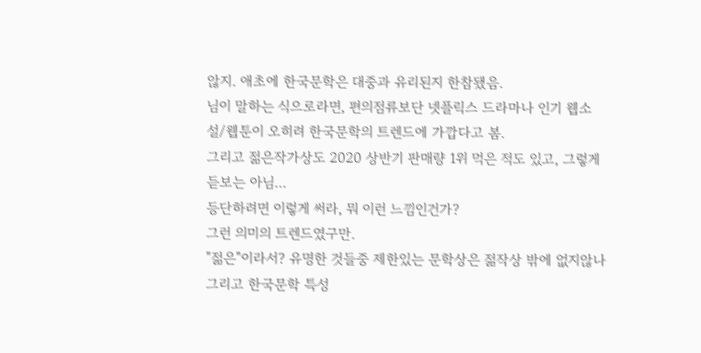않지. 애초에 한국문학은 대중과 유리된지 한참됐음.
님이 말하는 식으로라면, 편의점류보단 넷플릭스 드라마나 인기 웹소설/웹툰이 오히려 한국문학의 트렌드에 가깝다고 봄.
그리고 젊은작가상도 2020 상반기 판매량 1위 먹은 적도 있고, 그렇게 듣보는 아님...
등단하려면 이렇게 써라, 뭐 이런 느낌인건가?
그런 의미의 트렌드였구만.
"젊은"이라서? 유명한 것들중 제한있는 문학상은 젊작상 밖에 없지않나
그리고 한국문학 특성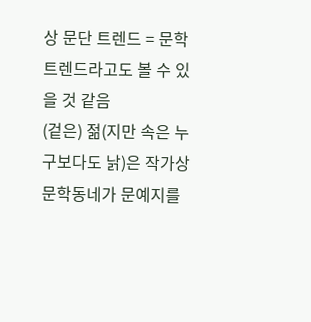상 문단 트렌드 = 문학 트렌드라고도 볼 수 있을 것 같음
(겉은) 젊(지만 속은 누구보다도 낡)은 작가상
문학동네가 문예지를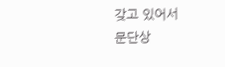갖고 있어서
문단상